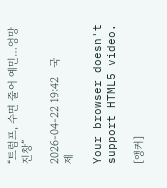“트럼프, 수면 줄어 예민…엉망진창”

2026-04-22 19:42   국제

Your browser doesn't support HTML5 video.

[앵커]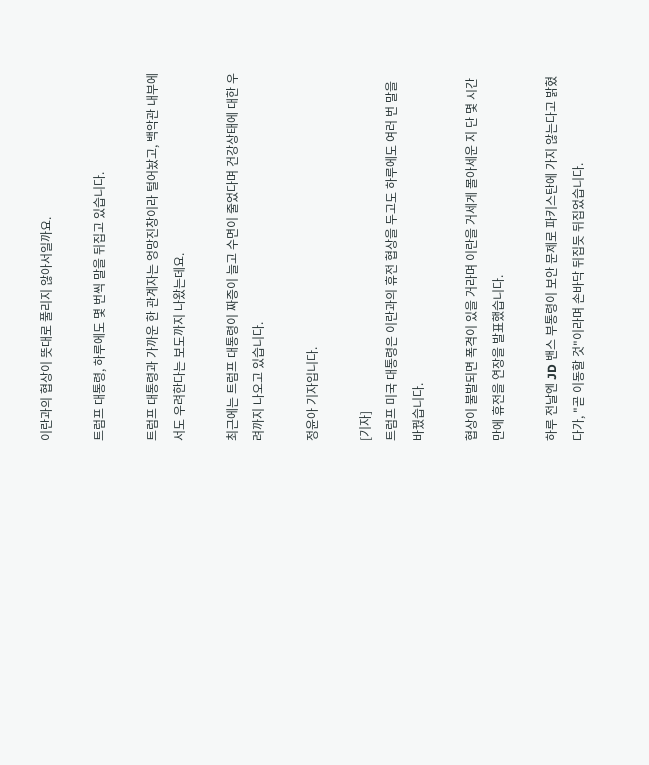이란과의 협상이 뜻대로 풀리지 않아서일까요.

트럼프 대통령, 하루에도 몇 번씩 말을 뒤집고 있습니다.

트럼프 대통령과 가까운 한 관계자는 엉망진창이라 털어놨고, 백악관 내부에서도 우려한다는 보도까지 나왔는데요.

최근에는 트럼프 대통령이 짜증이 늘고 수면이 줄었다며 건강상태에 대한 우려까지 나오고 있습니다.

정윤아 기자입니다.

[기자]
트럼프 미국 대통령은 이란과의 휴전 협상을 두고도 하루에도 여러 번 말을 바꿨습니다.

협상이 불발되면 폭격이 있을 거라며 이란을 거세게 몰아세운 지 단 몇 시간 만에 휴전을 연장을 발표했습니다.

하루 전날엔 JD 밴스 부통령이 보안 문제로 파키스탄에 가지 않는다고 밝혔다가, "곧 이동할 것"이라며 손바닥 뒤집듯 뒤집었습니다.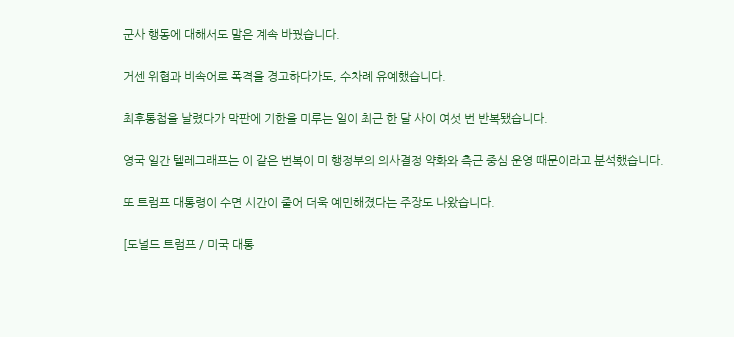군사 행동에 대해서도 말은 계속 바꿨습니다.

거센 위협과 비속어로 폭격을 경고하다가도, 수차례 유예했습니다.

최후통첩을 날렸다가 막판에 기한을 미루는 일이 최근 한 달 사이 여섯 번 반복됐습니다.

영국 일간 텔레그래프는 이 같은 번복이 미 행정부의 의사결정 약화와 측근 중심 운영 때문이라고 분석했습니다.

또 트럼프 대통령이 수면 시간이 줄어 더욱 예민해졌다는 주장도 나왔습니다.

[도널드 트럼프 / 미국 대통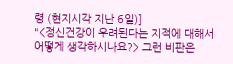령 (현지시각 지난 6일)]
"<정신건강이 우려된다는 지적에 대해서 어떻게 생각하시나요?> 그런 비판은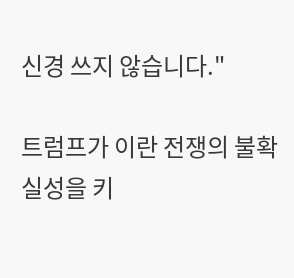신경 쓰지 않습니다."

트럼프가 이란 전쟁의 불확실성을 키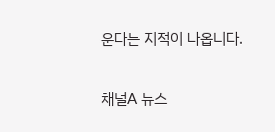운다는 지적이 나옵니다.

채널A 뉴스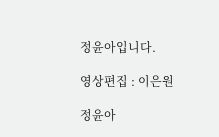정윤아입니다.

영상편집 : 이은원

정윤아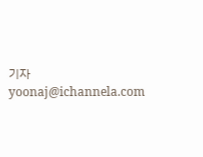기자 yoonaj@ichannela.com